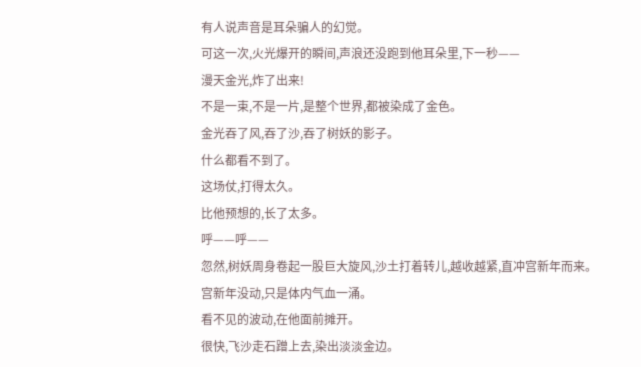有人说声音是耳朵骗人的幻觉。
可这一次,火光爆开的瞬间,声浪还没跑到他耳朵里,下一秒——
漫天金光,炸了出来!
不是一束,不是一片,是整个世界,都被染成了金色。
金光吞了风,吞了沙,吞了树妖的影子。
什么都看不到了。
这场仗,打得太久。
比他预想的,长了太多。
呼——呼——
忽然,树妖周身卷起一股巨大旋风,沙土打着转儿,越收越紧,直冲宫新年而来。
宫新年没动,只是体内气血一涌。
看不见的波动,在他面前摊开。
很快,飞沙走石蹭上去,染出淡淡金边。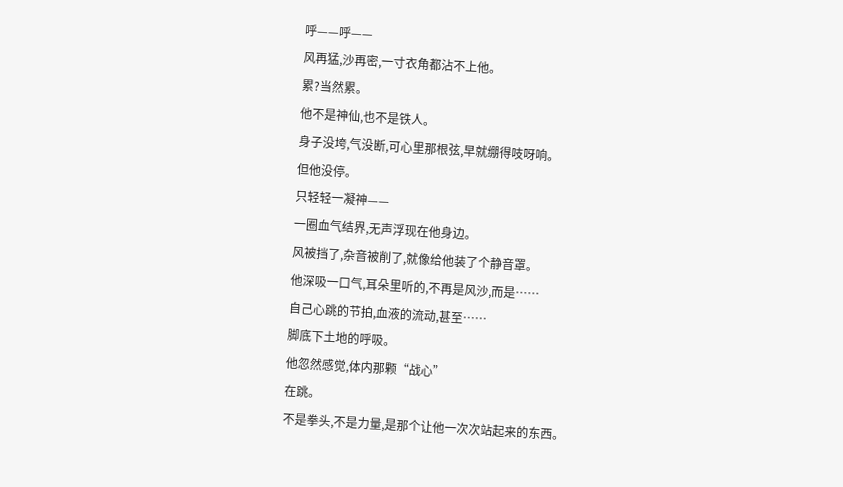呼——呼——
风再猛,沙再密,一寸衣角都沾不上他。
累?当然累。
他不是神仙,也不是铁人。
身子没垮,气没断,可心里那根弦,早就绷得吱呀响。
但他没停。
只轻轻一凝神——
一圈血气结界,无声浮现在他身边。
风被挡了,杂音被削了,就像给他装了个静音罩。
他深吸一口气,耳朵里听的,不再是风沙,而是……
自己心跳的节拍,血液的流动,甚至……
脚底下土地的呼吸。
他忽然感觉,体内那颗“战心”
在跳。
不是拳头,不是力量,是那个让他一次次站起来的东西。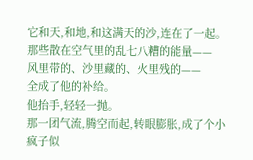它和天,和地,和这满天的沙,连在了一起。
那些散在空气里的乱七八糟的能量——
风里带的、沙里藏的、火里残的——
全成了他的补给。
他抬手,轻轻一抛。
那一团气流,腾空而起,转眼膨胀,成了个小疯子似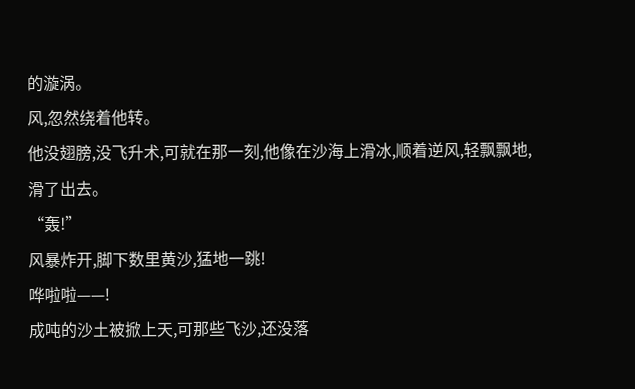的漩涡。
风,忽然绕着他转。
他没翅膀,没飞升术,可就在那一刻,他像在沙海上滑冰,顺着逆风,轻飘飘地,滑了出去。
“轰!”
风暴炸开,脚下数里黄沙,猛地一跳!
哗啦啦——!
成吨的沙土被掀上天,可那些飞沙,还没落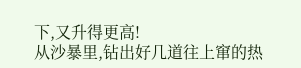下,又升得更高!
从沙暴里,钻出好几道往上窜的热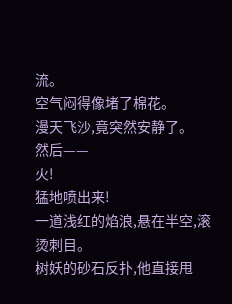流。
空气闷得像堵了棉花。
漫天飞沙,竟突然安静了。
然后——
火!
猛地喷出来!
一道浅红的焰浪,悬在半空,滚烫刺目。
树妖的砂石反扑,他直接甩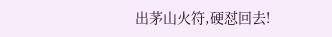出茅山火符,硬怼回去!